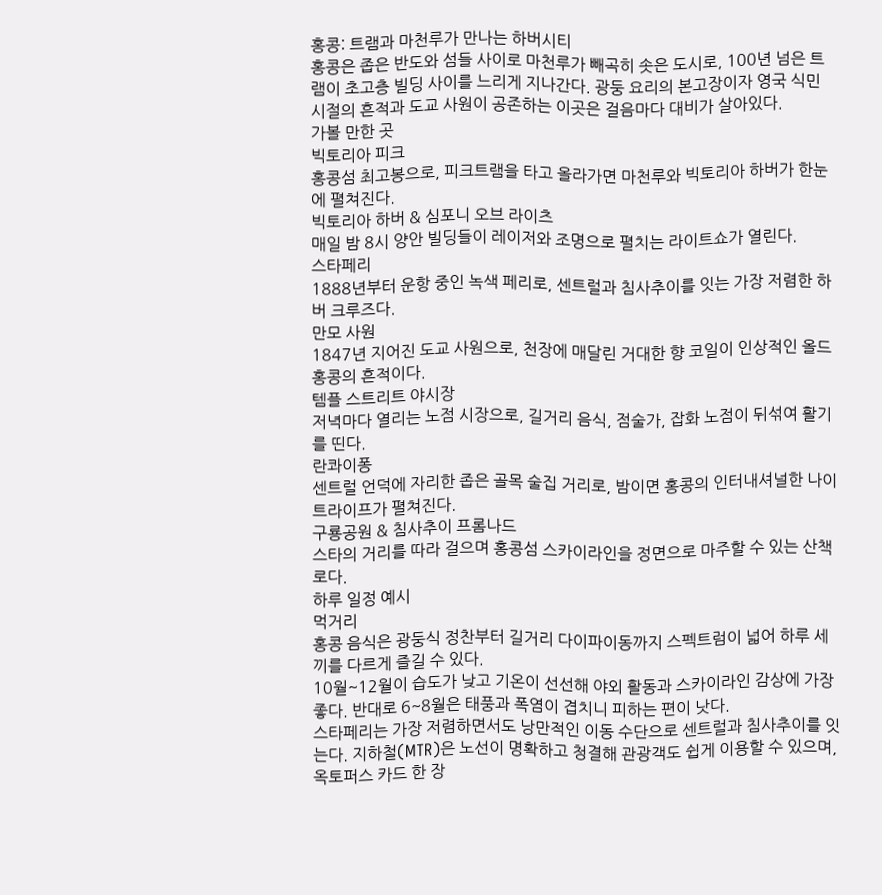홍콩: 트램과 마천루가 만나는 하버시티
홍콩은 좁은 반도와 섬들 사이로 마천루가 빼곡히 솟은 도시로, 100년 넘은 트램이 초고층 빌딩 사이를 느리게 지나간다. 광둥 요리의 본고장이자 영국 식민 시절의 흔적과 도교 사원이 공존하는 이곳은 걸음마다 대비가 살아있다.
가볼 만한 곳
빅토리아 피크
홍콩섬 최고봉으로, 피크트램을 타고 올라가면 마천루와 빅토리아 하버가 한눈에 펼쳐진다.
빅토리아 하버 & 심포니 오브 라이츠
매일 밤 8시 양안 빌딩들이 레이저와 조명으로 펼치는 라이트쇼가 열린다.
스타페리
1888년부터 운항 중인 녹색 페리로, 센트럴과 침사추이를 잇는 가장 저렴한 하버 크루즈다.
만모 사원
1847년 지어진 도교 사원으로, 천장에 매달린 거대한 향 코일이 인상적인 올드 홍콩의 흔적이다.
템플 스트리트 야시장
저녁마다 열리는 노점 시장으로, 길거리 음식, 점술가, 잡화 노점이 뒤섞여 활기를 띤다.
란콰이퐁
센트럴 언덕에 자리한 좁은 골목 술집 거리로, 밤이면 홍콩의 인터내셔널한 나이트라이프가 펼쳐진다.
구룡공원 & 침사추이 프롬나드
스타의 거리를 따라 걸으며 홍콩섬 스카이라인을 정면으로 마주할 수 있는 산책로다.
하루 일정 예시
먹거리
홍콩 음식은 광둥식 정찬부터 길거리 다이파이동까지 스펙트럼이 넓어 하루 세끼를 다르게 즐길 수 있다.
10월~12월이 습도가 낮고 기온이 선선해 야외 활동과 스카이라인 감상에 가장 좋다. 반대로 6~8월은 태풍과 폭염이 겹치니 피하는 편이 낫다.
스타페리는 가장 저렴하면서도 낭만적인 이동 수단으로 센트럴과 침사추이를 잇는다. 지하철(MTR)은 노선이 명확하고 청결해 관광객도 쉽게 이용할 수 있으며, 옥토퍼스 카드 한 장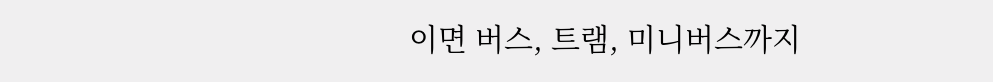이면 버스, 트램, 미니버스까지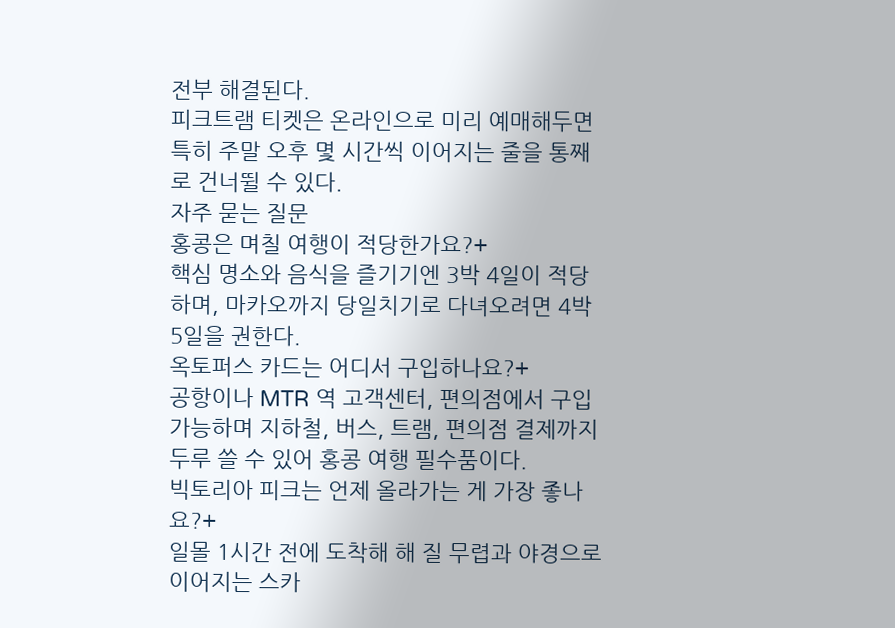전부 해결된다.
피크트램 티켓은 온라인으로 미리 예매해두면 특히 주말 오후 몇 시간씩 이어지는 줄을 통째로 건너뛸 수 있다.
자주 묻는 질문
홍콩은 며칠 여행이 적당한가요?+
핵심 명소와 음식을 즐기기엔 3박 4일이 적당하며, 마카오까지 당일치기로 다녀오려면 4박 5일을 권한다.
옥토퍼스 카드는 어디서 구입하나요?+
공항이나 MTR 역 고객센터, 편의점에서 구입 가능하며 지하철, 버스, 트램, 편의점 결제까지 두루 쓸 수 있어 홍콩 여행 필수품이다.
빅토리아 피크는 언제 올라가는 게 가장 좋나요?+
일몰 1시간 전에 도착해 해 질 무렵과 야경으로 이어지는 스카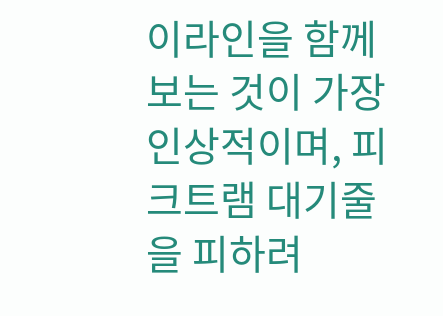이라인을 함께 보는 것이 가장 인상적이며, 피크트램 대기줄을 피하려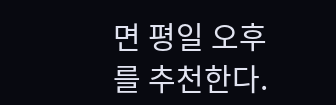면 평일 오후를 추천한다.